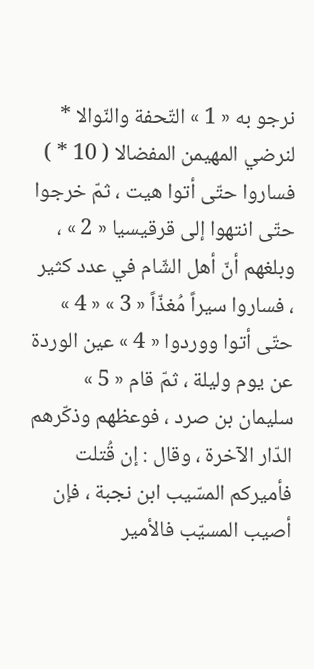نرجو به « 1 » التّحفة والنّوالا * لنرضي المهيمن المفضالا ( 10 * )
فساروا حتّى أتوا هيت ، ثمّ خرجوا حتّى انتهوا إلى قرقيسيا « 2 » ، وبلغهم أنّ أهل الشّام في عدد كثير ، فساروا سيراً مُغذّاً « 3 » « 4 » حتّى أتوا ووردوا « 4 » عين الوردة عن يوم وليلة ، ثمّ قام « 5 » سليمان بن صرد ، فوعظهم وذكّرهم الدّار الآخرة ، وقال : إن قُتلت فأميركم المسّيب ابن نجبة ، فإن أصيب المسيّب فالأمير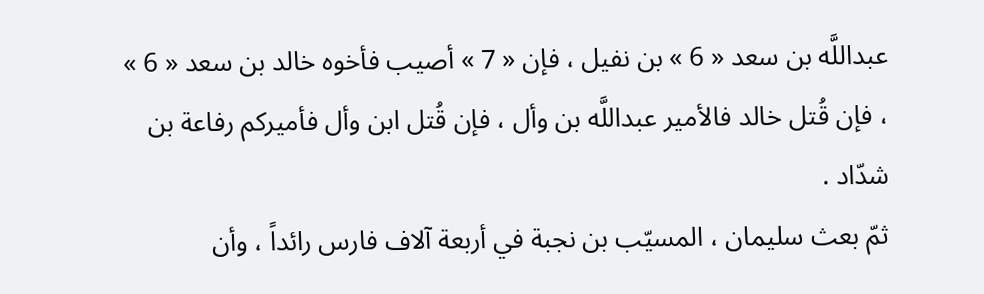عبداللَّه بن سعد « 6 » بن نفيل ، فإن « 7 » أصيب فأخوه خالد بن سعد « 6 » ، فإن قُتل خالد فالأمير عبداللَّه بن وأل ، فإن قُتل ابن وأل فأميركم رفاعة بن شدّاد .
ثمّ بعث سليمان ، المسيّب بن نجبة في أربعة آلاف فارس رائداً ، وأن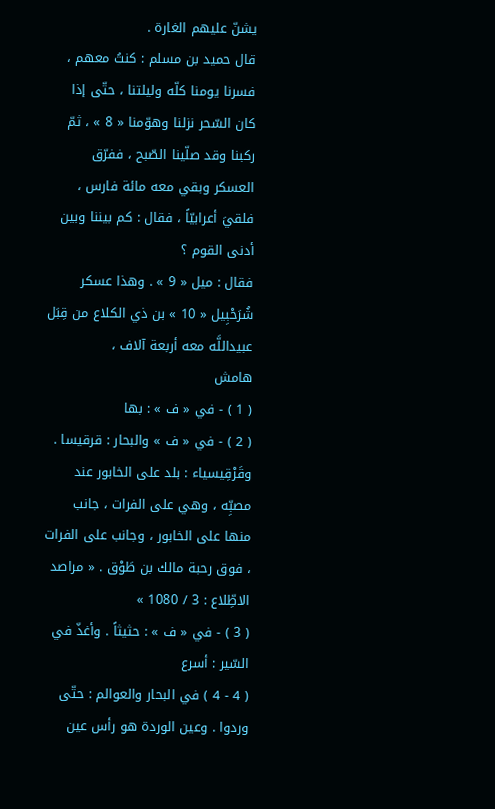يشنّ عليهم الغارة .
قال حميد بن مسلم : كنتُ معهم ، فسرنا يومنا كلّه وليلتنا ، حتّى إذا كان السّحر نزلنا وهوّمنا « 8 » ، ثمّ ركبنا وقد صلّينا الصّبح ، ففرّق العسكر وبقي معه مائة فارس ، فلقيَ أعرابيّاً ، فقال : كم بيننا وبين أدنى القوم ؟
فقال : ميل « 9 » . وهذا عسكر شُرَحْبِيل « 10 » بن ذي الكلاع من قِبَل عبيداللَّه معه أربعة آلاف ،
هامش
( 1 ) - في « ف » : بها
( 2 ) - في « ف » والبحار : قرقيسا . وقَرْقِيسياء : بلد على الخابور عند مصبِّه ، وهي على الفرات ، جانب منها على الخابور ، وجانب على الفرات ، فوق رحبة مالك بن طَوْق . « مراصد الاطِّلاع : 3 / 1080 »
( 3 ) - في « ف » : حثيثاً . وأغذّ في السّير : أسرع
( 4 - 4 ) في البحار والعوالم : حتّى وردوا . وعين الوردة هو رأس عين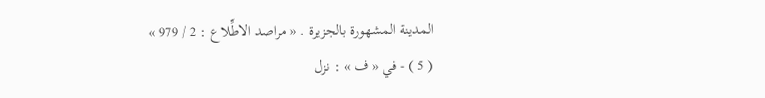المدينة المشهورة بالجزيرة . « مراصد الاطِّلاع : 2 / 979 »
( 5 ) - في « ف » : نزل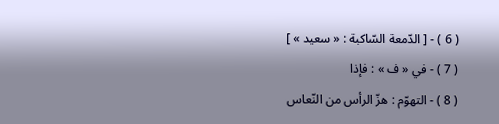( 6 ) - [ الدّمعة السّاكبة : « سعيد » ]
( 7 ) - في « ف » : فإذا
( 8 ) - التهوّم : هزّ الرأس من النّعاس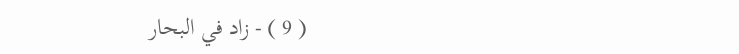( 9 ) - زاد في البحار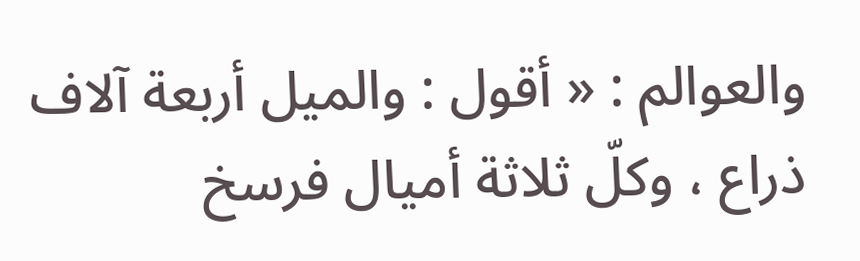والعوالم : « أقول : والميل أربعة آلاف ذراع ، وكلّ ثلاثة أميال فرسخ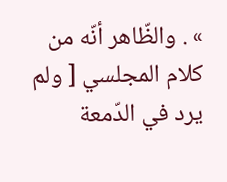» . والظّاهر أنّه من كلام المجلسي [ ولم يرد في الدّمعة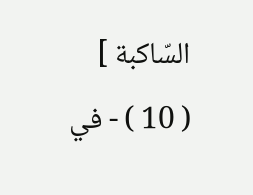السّاكبة ]
( 10 ) - في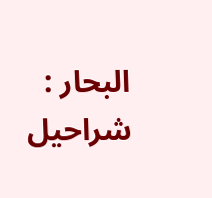البحار : شراحيل